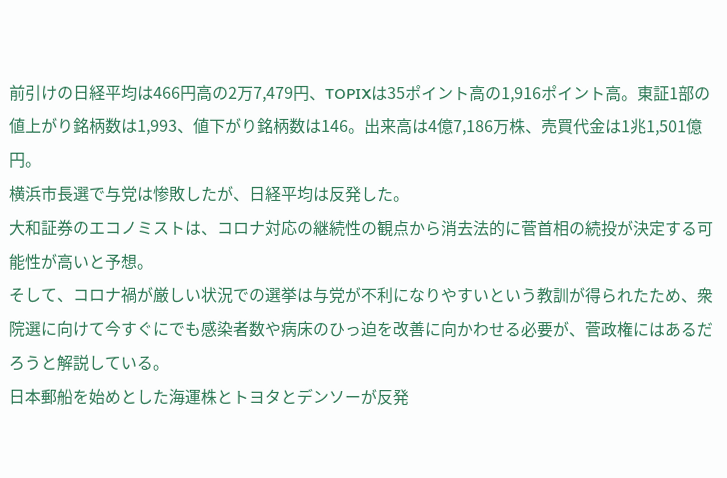前引けの日経平均は466円高の2万7,479円、TOPIXは35ポイント高の1,916ポイント高。東証1部の値上がり銘柄数は1,993、値下がり銘柄数は146。出来高は4億7,186万株、売買代金は1兆1,501億円。
横浜市長選で与党は惨敗したが、日経平均は反発した。
大和証券のエコノミストは、コロナ対応の継続性の観点から消去法的に菅首相の続投が決定する可能性が高いと予想。
そして、コロナ禍が厳しい状況での選挙は与党が不利になりやすいという教訓が得られたため、衆院選に向けて今すぐにでも感染者数や病床のひっ迫を改善に向かわせる必要が、菅政権にはあるだろうと解説している。
日本郵船を始めとした海運株とトヨタとデンソーが反発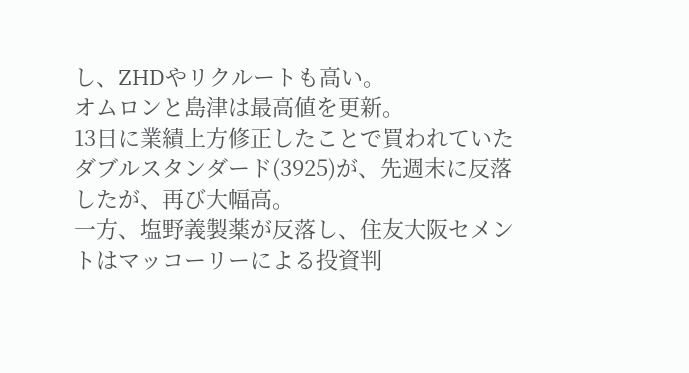し、ZHDやリクルートも高い。
オムロンと島津は最高値を更新。
13日に業績上方修正したことで買われていたダブルスタンダード(3925)が、先週末に反落したが、再び大幅高。
一方、塩野義製薬が反落し、住友大阪セメントはマッコーリーによる投資判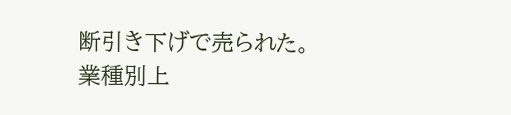断引き下げで売られた。
業種別上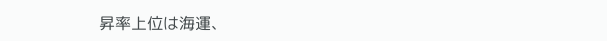昇率上位は海運、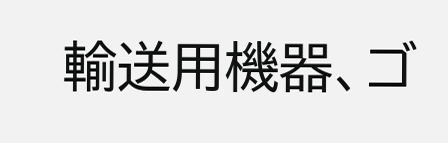輸送用機器、ゴ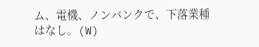ム、電機、ノンバンクで、下落業種はなし。(W)